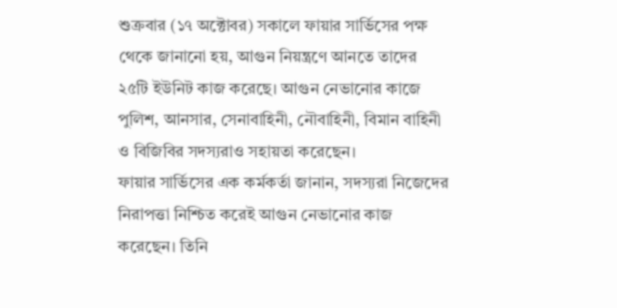শুক্রবার (১৭ অক্টোবর) সকালে ফায়ার সার্ভিসের পক্ষ থেকে জানানো হয়, আগুন নিয়ন্ত্রণে আনতে তাদের ২৫টি ইউনিট কাজ করেছে। আগুন নেভানোর কাজে পুলিশ, আনসার, সেনাবাহিনী, নৌবাহিনী, বিমান বাহিনী ও বিজিবির সদস্যরাও সহায়তা করেছেন।
ফায়ার সার্ভিসের এক কর্মকর্তা জানান, সদস্যরা নিজেদের নিরাপত্তা নিশ্চিত করেই আগুন নেভানোর কাজ করেছেন। তিনি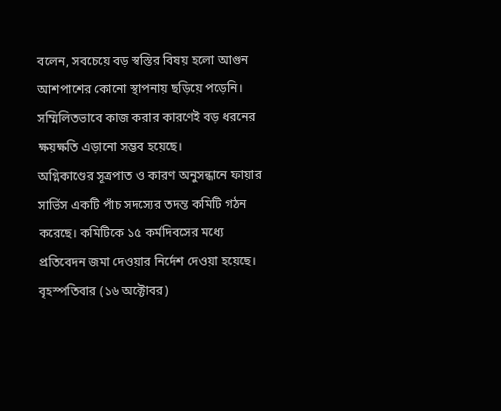বলেন, সবচেয়ে বড় স্বস্তির বিষয় হলো আগুন আশপাশের কোনো স্থাপনায় ছড়িয়ে পড়েনি। সম্মিলিতভাবে কাজ করার কারণেই বড় ধরনের ক্ষয়ক্ষতি এড়ানো সম্ভব হয়েছে।
অগ্নিকাণ্ডের সূত্রপাত ও কারণ অনুসন্ধানে ফায়ার সার্ভিস একটি পাঁচ সদস্যের তদন্ত কমিটি গঠন করেছে। কমিটিকে ১৫ কর্মদিবসের মধ্যে প্রতিবেদন জমা দেওয়ার নির্দেশ দেওয়া হয়েছে।
বৃহস্পতিবার (১৬ অক্টোবর)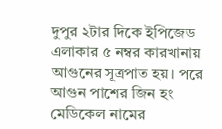দুপুর ২টার দিকে ইপিজেড এলাকার ৫ নম্বর কারখানায় আগুনের সূত্রপাত হয়। পরে আগুন পাশের জিন হং মেডিকেল নামের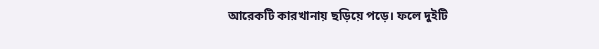আরেকটি কারখানায় ছড়িয়ে পড়ে। ফলে দুইটি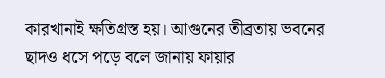কারখানাই ক্ষতিগ্রস্ত হয়। আগুনের তীব্রতায় ভবনের ছাদও ধসে পড়ে বলে জানায় ফায়ার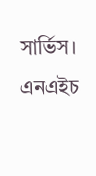সার্ভিস।
এনএইচ